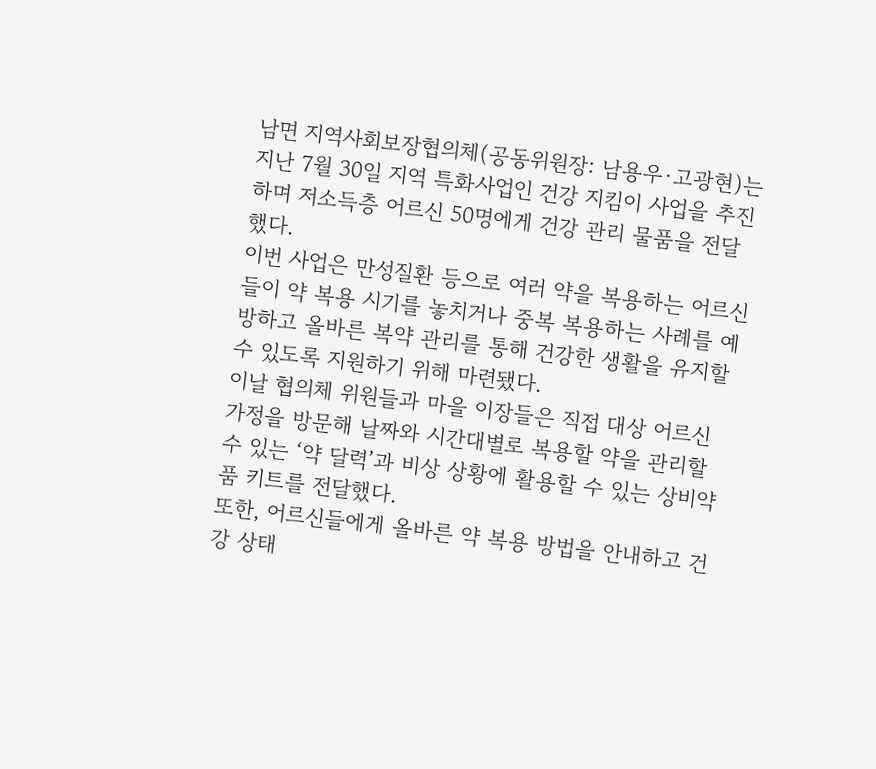남면 지역사회보장협의체(공동위원장: 남용우·고광현)는 지난 7월 30일 지역 특화사업인 건강 지킴이 사업을 추진하며 저소득층 어르신 50명에게 건강 관리 물품을 전달했다.
이번 사업은 만성질환 등으로 여러 약을 복용하는 어르신들이 약 복용 시기를 놓치거나 중복 복용하는 사례를 예방하고 올바른 복약 관리를 통해 건강한 생활을 유지할 수 있도록 지원하기 위해 마련됐다.
이날 협의체 위원들과 마을 이장들은 직접 대상 어르신 가정을 방문해 날짜와 시간대별로 복용할 약을 관리할 수 있는 ‘약 달력’과 비상 상황에 활용할 수 있는 상비약품 키트를 전달했다.
또한, 어르신들에게 올바른 약 복용 방법을 안내하고 건강 상태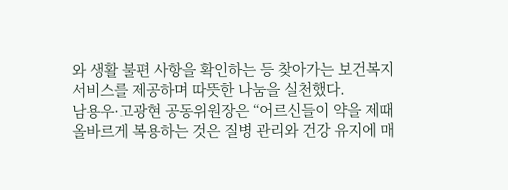와 생활 불편 사항을 확인하는 등 찾아가는 보건복지 서비스를 제공하며 따뜻한 나눔을 실천했다.
남용우·고광현 공동위원장은 “어르신들이 약을 제때 올바르게 복용하는 것은 질병 관리와 건강 유지에 매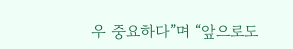우 중요하다”며 “앞으로도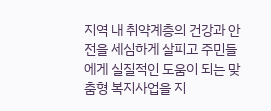지역 내 취약계층의 건강과 안전을 세심하게 살피고 주민들에게 실질적인 도움이 되는 맞춤형 복지사업을 지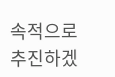속적으로 추진하겠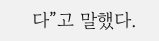다”고 말했다.